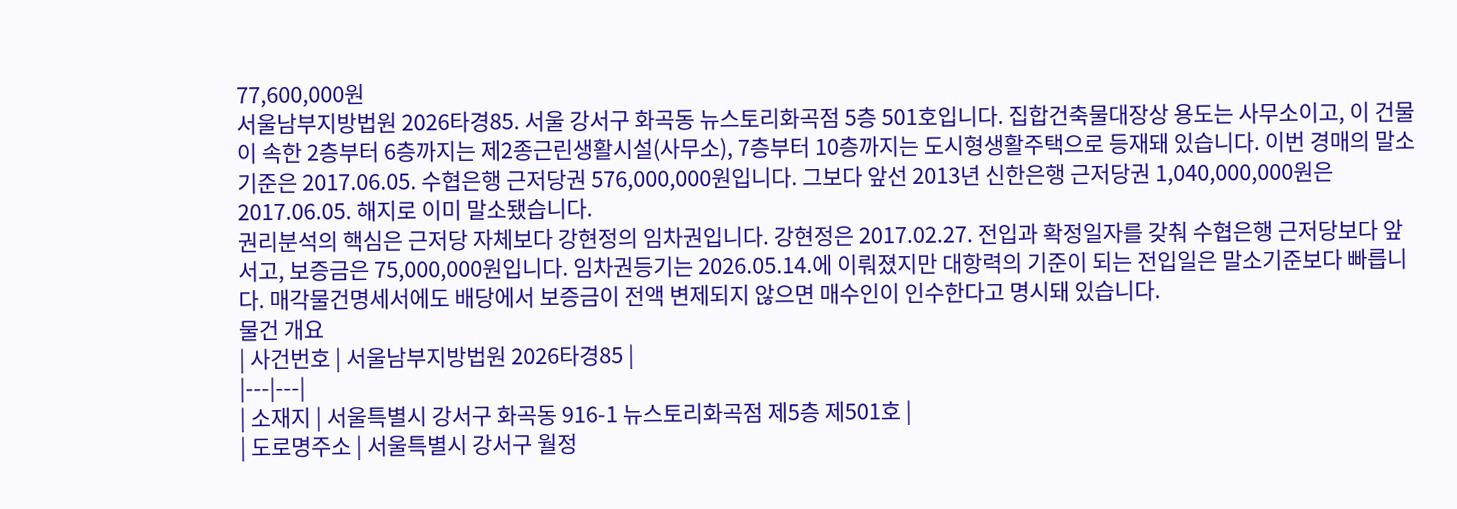77,600,000원
서울남부지방법원 2026타경85. 서울 강서구 화곡동 뉴스토리화곡점 5층 501호입니다. 집합건축물대장상 용도는 사무소이고, 이 건물이 속한 2층부터 6층까지는 제2종근린생활시설(사무소), 7층부터 10층까지는 도시형생활주택으로 등재돼 있습니다. 이번 경매의 말소기준은 2017.06.05. 수협은행 근저당권 576,000,000원입니다. 그보다 앞선 2013년 신한은행 근저당권 1,040,000,000원은 2017.06.05. 해지로 이미 말소됐습니다.
권리분석의 핵심은 근저당 자체보다 강현정의 임차권입니다. 강현정은 2017.02.27. 전입과 확정일자를 갖춰 수협은행 근저당보다 앞서고, 보증금은 75,000,000원입니다. 임차권등기는 2026.05.14.에 이뤄졌지만 대항력의 기준이 되는 전입일은 말소기준보다 빠릅니다. 매각물건명세서에도 배당에서 보증금이 전액 변제되지 않으면 매수인이 인수한다고 명시돼 있습니다.
물건 개요
| 사건번호 | 서울남부지방법원 2026타경85 |
|---|---|
| 소재지 | 서울특별시 강서구 화곡동 916-1 뉴스토리화곡점 제5층 제501호 |
| 도로명주소 | 서울특별시 강서구 월정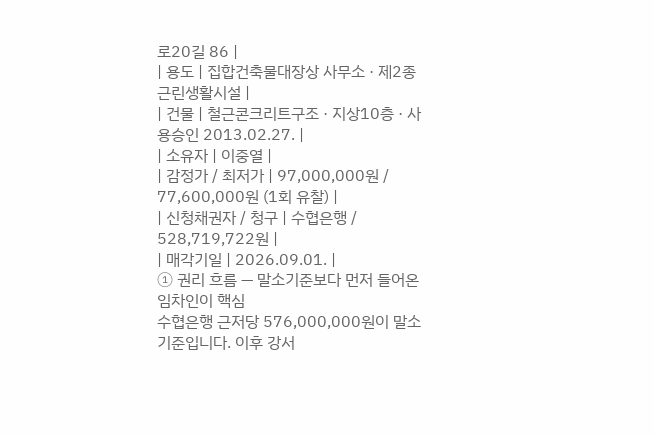로20길 86 |
| 용도 | 집합건축물대장상 사무소 · 제2종근린생활시설 |
| 건물 | 철근콘크리트구조 · 지상10층 · 사용승인 2013.02.27. |
| 소유자 | 이중열 |
| 감정가 / 최저가 | 97,000,000원 / 77,600,000원 (1회 유찰) |
| 신청채권자 / 청구 | 수협은행 / 528,719,722원 |
| 매각기일 | 2026.09.01. |
① 권리 흐름 — 말소기준보다 먼저 들어온 임차인이 핵심
수협은행 근저당 576,000,000원이 말소기준입니다. 이후 강서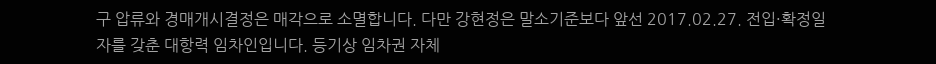구 압류와 경매개시결정은 매각으로 소멸합니다. 다만 강현정은 말소기준보다 앞선 2017.02.27. 전입·확정일자를 갖춘 대항력 임차인입니다. 등기상 임차권 자체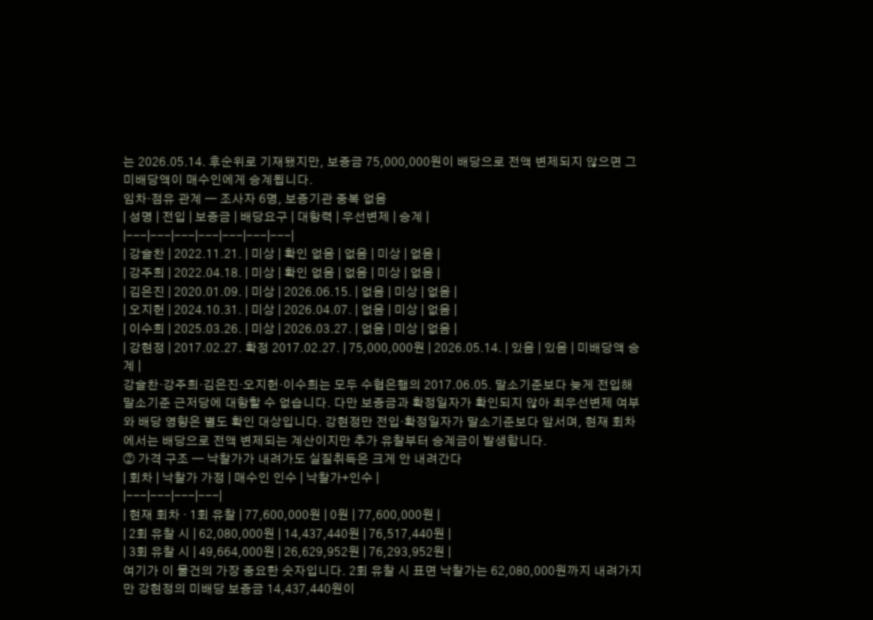는 2026.05.14. 후순위로 기재됐지만, 보증금 75,000,000원이 배당으로 전액 변제되지 않으면 그 미배당액이 매수인에게 승계됩니다.
임차·점유 관계 — 조사자 6명, 보증기관 중복 없음
| 성명 | 전입 | 보증금 | 배당요구 | 대항력 | 우선변제 | 승계 |
|---|---|---|---|---|---|---|
| 강슬찬 | 2022.11.21. | 미상 | 확인 없음 | 없음 | 미상 | 없음 |
| 강주희 | 2022.04.18. | 미상 | 확인 없음 | 없음 | 미상 | 없음 |
| 김은진 | 2020.01.09. | 미상 | 2026.06.15. | 없음 | 미상 | 없음 |
| 오지헌 | 2024.10.31. | 미상 | 2026.04.07. | 없음 | 미상 | 없음 |
| 이수희 | 2025.03.26. | 미상 | 2026.03.27. | 없음 | 미상 | 없음 |
| 강현정 | 2017.02.27. 확정 2017.02.27. | 75,000,000원 | 2026.05.14. | 있음 | 있음 | 미배당액 승계 |
강슬찬·강주희·김은진·오지헌·이수희는 모두 수협은행의 2017.06.05. 말소기준보다 늦게 전입해 말소기준 근저당에 대항할 수 없습니다. 다만 보증금과 확정일자가 확인되지 않아 최우선변제 여부와 배당 영향은 별도 확인 대상입니다. 강현정만 전입·확정일자가 말소기준보다 앞서며, 현재 회차에서는 배당으로 전액 변제되는 계산이지만 추가 유찰부터 승계금이 발생합니다.
② 가격 구조 — 낙찰가가 내려가도 실질취득은 크게 안 내려간다
| 회차 | 낙찰가 가정 | 매수인 인수 | 낙찰가+인수 |
|---|---|---|---|
| 현재 회차 · 1회 유찰 | 77,600,000원 | 0원 | 77,600,000원 |
| 2회 유찰 시 | 62,080,000원 | 14,437,440원 | 76,517,440원 |
| 3회 유찰 시 | 49,664,000원 | 26,629,952원 | 76,293,952원 |
여기가 이 물건의 가장 중요한 숫자입니다. 2회 유찰 시 표면 낙찰가는 62,080,000원까지 내려가지만 강현정의 미배당 보증금 14,437,440원이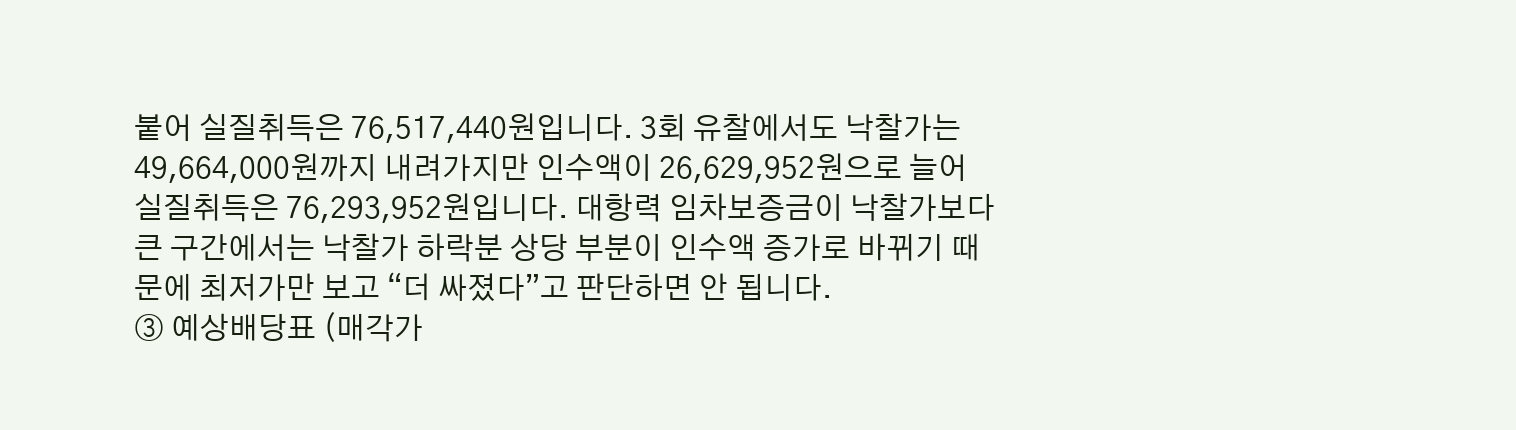붙어 실질취득은 76,517,440원입니다. 3회 유찰에서도 낙찰가는 49,664,000원까지 내려가지만 인수액이 26,629,952원으로 늘어 실질취득은 76,293,952원입니다. 대항력 임차보증금이 낙찰가보다 큰 구간에서는 낙찰가 하락분 상당 부분이 인수액 증가로 바뀌기 때문에 최저가만 보고 “더 싸졌다”고 판단하면 안 됩니다.
③ 예상배당표 (매각가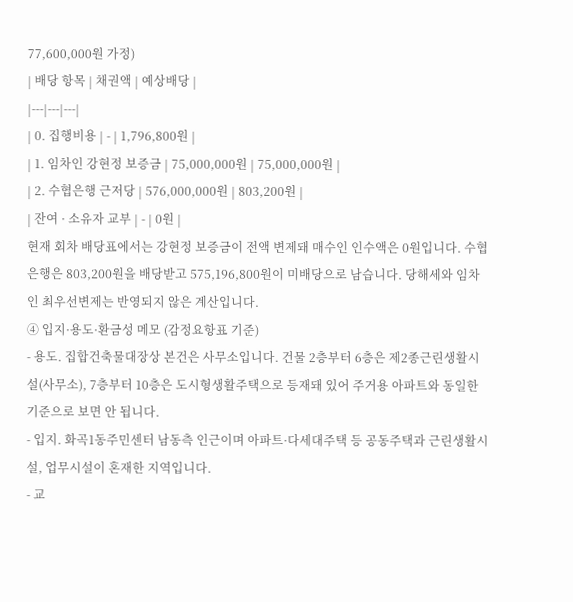77,600,000원 가정)
| 배당 항목 | 채권액 | 예상배당 |
|---|---|---|
| 0. 집행비용 | - | 1,796,800원 |
| 1. 임차인 강현정 보증금 | 75,000,000원 | 75,000,000원 |
| 2. 수협은행 근저당 | 576,000,000원 | 803,200원 |
| 잔여 · 소유자 교부 | - | 0원 |
현재 회차 배당표에서는 강현정 보증금이 전액 변제돼 매수인 인수액은 0원입니다. 수협은행은 803,200원을 배당받고 575,196,800원이 미배당으로 남습니다. 당해세와 임차인 최우선변제는 반영되지 않은 계산입니다.
④ 입지·용도·환금성 메모 (감정요항표 기준)
- 용도. 집합건축물대장상 본건은 사무소입니다. 건물 2층부터 6층은 제2종근린생활시설(사무소), 7층부터 10층은 도시형생활주택으로 등재돼 있어 주거용 아파트와 동일한 기준으로 보면 안 됩니다.
- 입지. 화곡1동주민센터 남동측 인근이며 아파트·다세대주택 등 공동주택과 근린생활시설, 업무시설이 혼재한 지역입니다.
- 교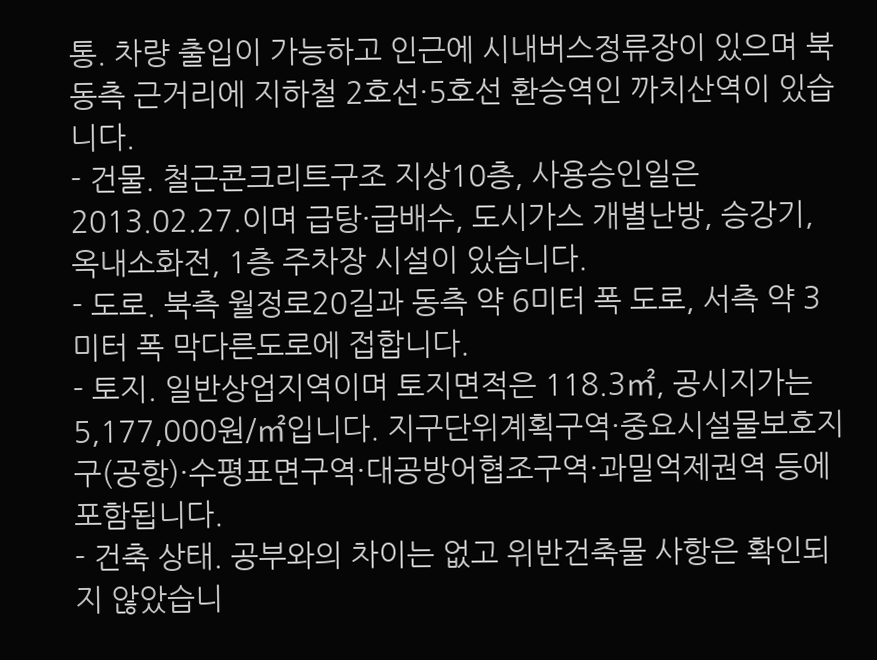통. 차량 출입이 가능하고 인근에 시내버스정류장이 있으며 북동측 근거리에 지하철 2호선·5호선 환승역인 까치산역이 있습니다.
- 건물. 철근콘크리트구조 지상10층, 사용승인일은 2013.02.27.이며 급탕·급배수, 도시가스 개별난방, 승강기, 옥내소화전, 1층 주차장 시설이 있습니다.
- 도로. 북측 월정로20길과 동측 약 6미터 폭 도로, 서측 약 3미터 폭 막다른도로에 접합니다.
- 토지. 일반상업지역이며 토지면적은 118.3㎡, 공시지가는 5,177,000원/㎡입니다. 지구단위계획구역·중요시설물보호지구(공항)·수평표면구역·대공방어협조구역·과밀억제권역 등에 포함됩니다.
- 건축 상태. 공부와의 차이는 없고 위반건축물 사항은 확인되지 않았습니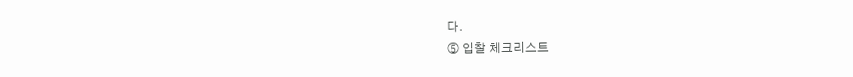다.
⑤ 입찰 체크리스트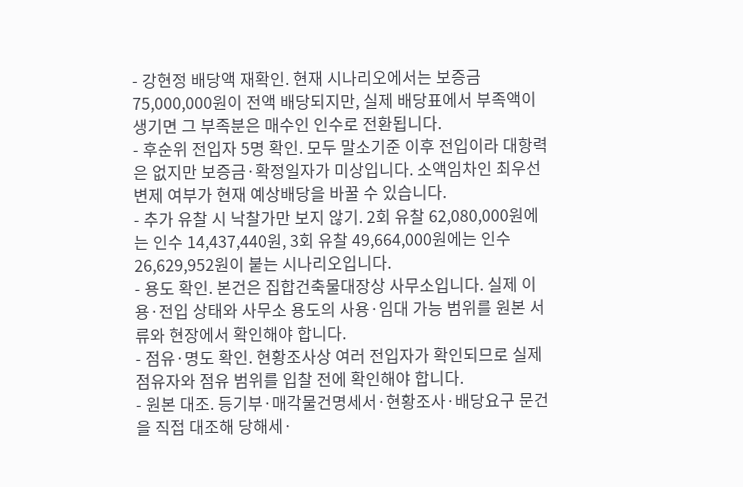- 강현정 배당액 재확인. 현재 시나리오에서는 보증금 75,000,000원이 전액 배당되지만, 실제 배당표에서 부족액이 생기면 그 부족분은 매수인 인수로 전환됩니다.
- 후순위 전입자 5명 확인. 모두 말소기준 이후 전입이라 대항력은 없지만 보증금·확정일자가 미상입니다. 소액임차인 최우선변제 여부가 현재 예상배당을 바꿀 수 있습니다.
- 추가 유찰 시 낙찰가만 보지 않기. 2회 유찰 62,080,000원에는 인수 14,437,440원, 3회 유찰 49,664,000원에는 인수 26,629,952원이 붙는 시나리오입니다.
- 용도 확인. 본건은 집합건축물대장상 사무소입니다. 실제 이용·전입 상태와 사무소 용도의 사용·임대 가능 범위를 원본 서류와 현장에서 확인해야 합니다.
- 점유·명도 확인. 현황조사상 여러 전입자가 확인되므로 실제 점유자와 점유 범위를 입찰 전에 확인해야 합니다.
- 원본 대조. 등기부·매각물건명세서·현황조사·배당요구 문건을 직접 대조해 당해세·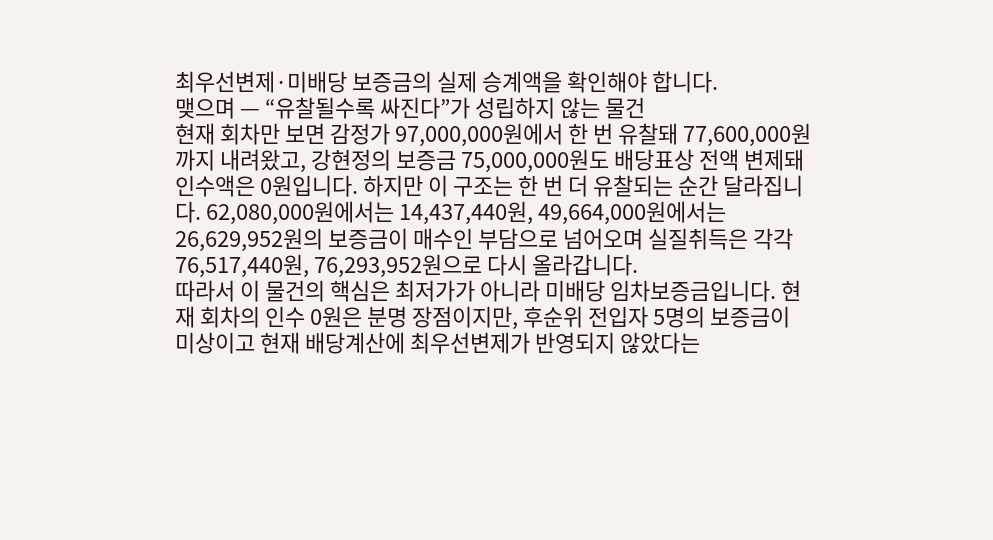최우선변제·미배당 보증금의 실제 승계액을 확인해야 합니다.
맺으며 — “유찰될수록 싸진다”가 성립하지 않는 물건
현재 회차만 보면 감정가 97,000,000원에서 한 번 유찰돼 77,600,000원까지 내려왔고, 강현정의 보증금 75,000,000원도 배당표상 전액 변제돼 인수액은 0원입니다. 하지만 이 구조는 한 번 더 유찰되는 순간 달라집니다. 62,080,000원에서는 14,437,440원, 49,664,000원에서는 26,629,952원의 보증금이 매수인 부담으로 넘어오며 실질취득은 각각 76,517,440원, 76,293,952원으로 다시 올라갑니다.
따라서 이 물건의 핵심은 최저가가 아니라 미배당 임차보증금입니다. 현재 회차의 인수 0원은 분명 장점이지만, 후순위 전입자 5명의 보증금이 미상이고 현재 배당계산에 최우선변제가 반영되지 않았다는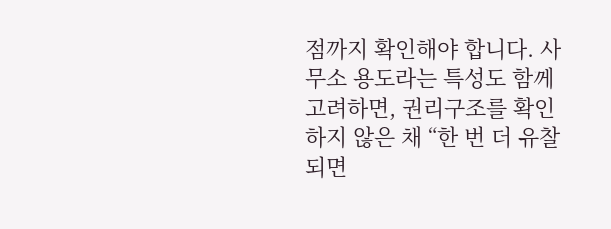점까지 확인해야 합니다. 사무소 용도라는 특성도 함께 고려하면, 권리구조를 확인하지 않은 채 “한 번 더 유찰되면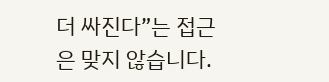더 싸진다”는 접근은 맞지 않습니다.